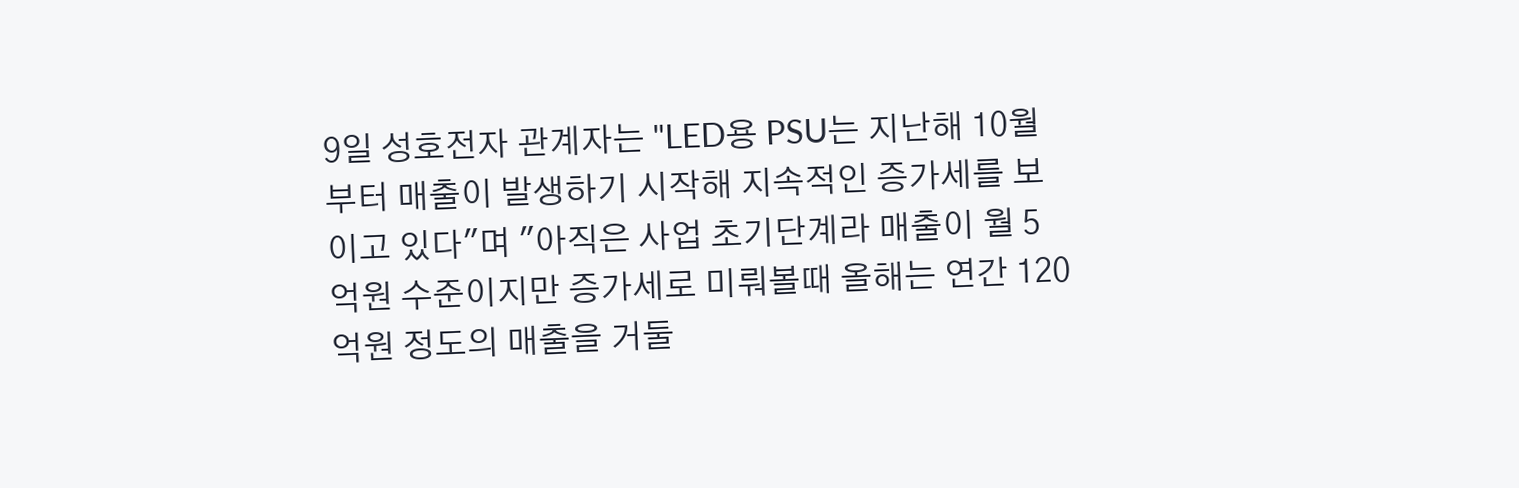9일 성호전자 관계자는 "LED용 PSU는 지난해 10월부터 매출이 발생하기 시작해 지속적인 증가세를 보이고 있다"며 "아직은 사업 초기단계라 매출이 월 5억원 수준이지만 증가세로 미뤄볼때 올해는 연간 120억원 정도의 매출을 거둘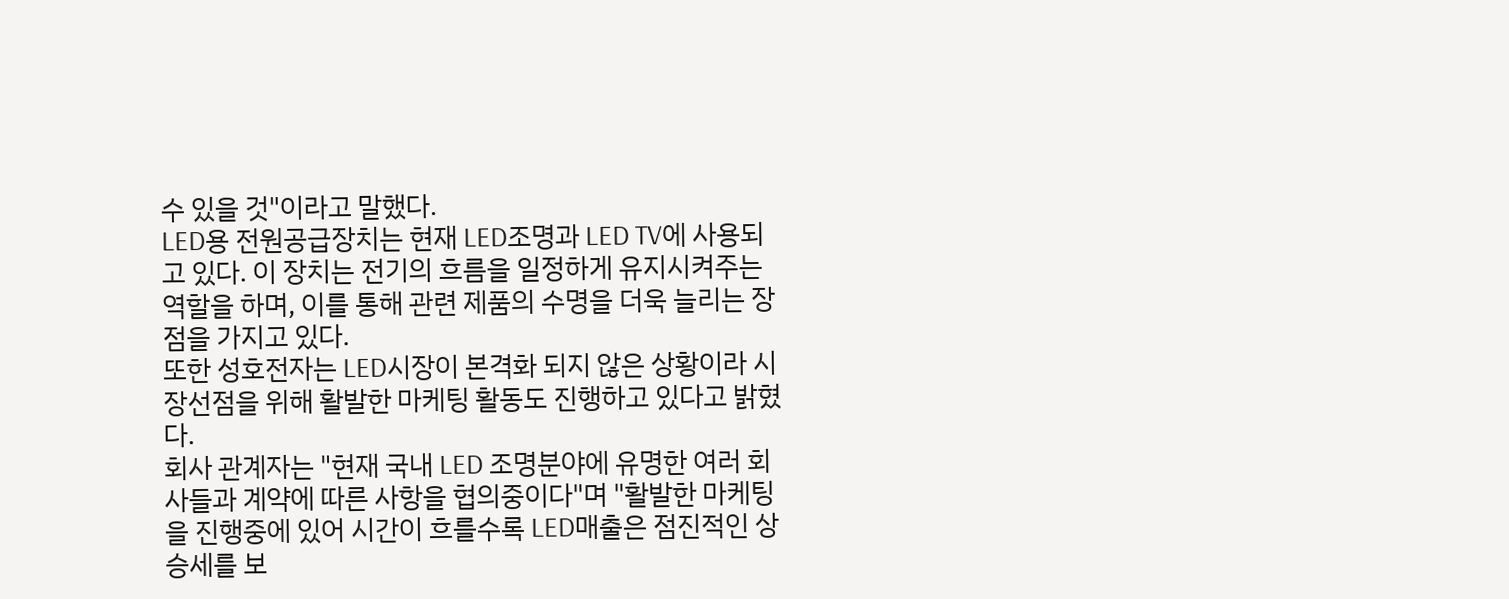수 있을 것"이라고 말했다.
LED용 전원공급장치는 현재 LED조명과 LED TV에 사용되고 있다. 이 장치는 전기의 흐름을 일정하게 유지시켜주는 역할을 하며, 이를 통해 관련 제품의 수명을 더욱 늘리는 장점을 가지고 있다.
또한 성호전자는 LED시장이 본격화 되지 않은 상황이라 시장선점을 위해 활발한 마케팅 활동도 진행하고 있다고 밝혔다.
회사 관계자는 "현재 국내 LED 조명분야에 유명한 여러 회사들과 계약에 따른 사항을 협의중이다"며 "활발한 마케팅을 진행중에 있어 시간이 흐를수록 LED매출은 점진적인 상승세를 보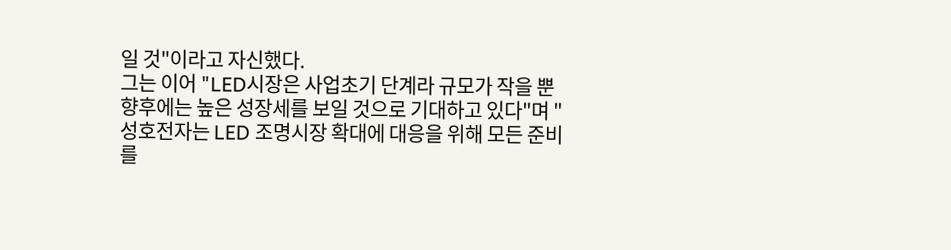일 것"이라고 자신했다.
그는 이어 "LED시장은 사업초기 단계라 규모가 작을 뿐 향후에는 높은 성장세를 보일 것으로 기대하고 있다"며 "성호전자는 LED 조명시장 확대에 대응을 위해 모든 준비를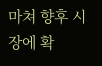마쳐 향후 시장에 확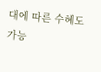대에 따른 수혜도 가능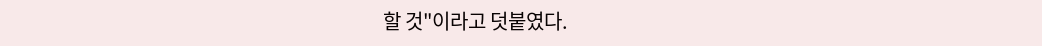할 것"이라고 덧붙였다.